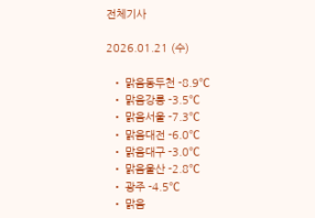전체기사

2026.01.21 (수)

  • 맑음동두천 -8.9℃
  • 맑음강릉 -3.5℃
  • 맑음서울 -7.3℃
  • 맑음대전 -6.0℃
  • 맑음대구 -3.0℃
  • 맑음울산 -2.8℃
  • 광주 -4.5℃
  • 맑음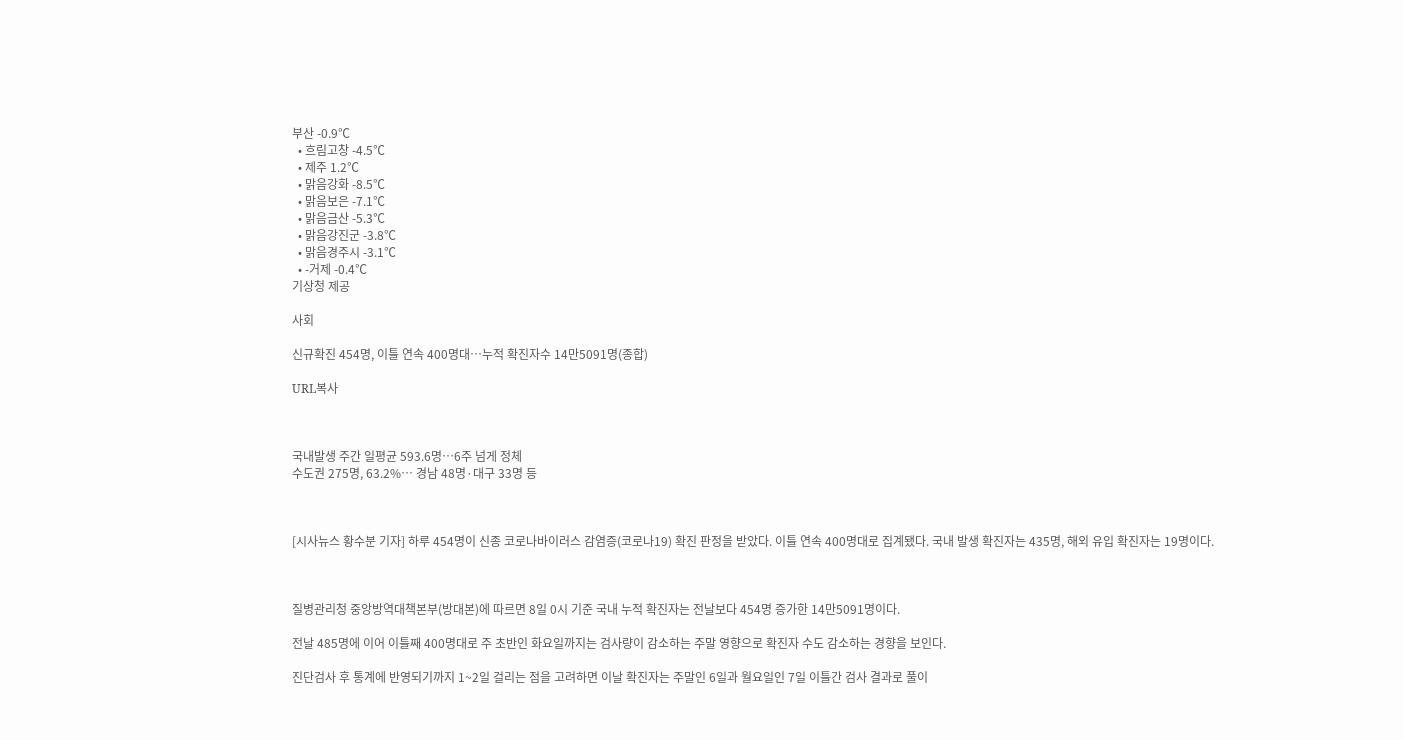부산 -0.9℃
  • 흐림고창 -4.5℃
  • 제주 1.2℃
  • 맑음강화 -8.5℃
  • 맑음보은 -7.1℃
  • 맑음금산 -5.3℃
  • 맑음강진군 -3.8℃
  • 맑음경주시 -3.1℃
  • -거제 -0.4℃
기상청 제공

사회

신규확진 454명, 이틀 연속 400명대…누적 확진자수 14만5091명(종합)

URL복사



국내발생 주간 일평균 593.6명…6주 넘게 정체
수도권 275명, 63.2%… 경남 48명·대구 33명 등



[시사뉴스 황수분 기자] 하루 454명이 신종 코로나바이러스 감염증(코로나19) 확진 판정을 받았다. 이틀 연속 400명대로 집계됐다. 국내 발생 확진자는 435명, 해외 유입 확진자는 19명이다.



질병관리청 중앙방역대책본부(방대본)에 따르면 8일 0시 기준 국내 누적 확진자는 전날보다 454명 증가한 14만5091명이다.

전날 485명에 이어 이틀째 400명대로 주 초반인 화요일까지는 검사량이 감소하는 주말 영향으로 확진자 수도 감소하는 경향을 보인다.

진단검사 후 통계에 반영되기까지 1~2일 걸리는 점을 고려하면 이날 확진자는 주말인 6일과 월요일인 7일 이틀간 검사 결과로 풀이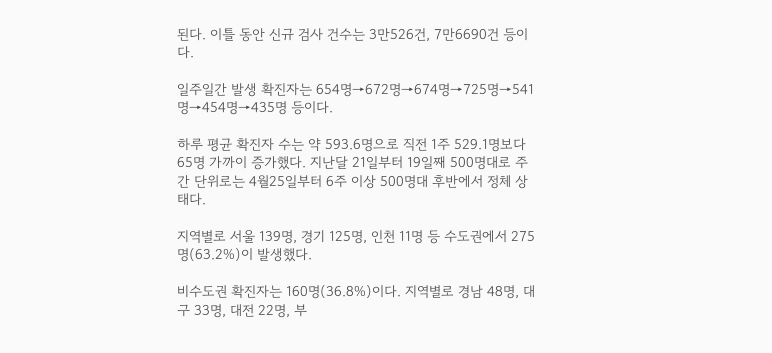된다. 이틀 동안 신규 검사 건수는 3만526건, 7만6690건 등이다.

일주일간 발생 확진자는 654명→672명→674명→725명→541명→454명→435명 등이다.

하루 평균 확진자 수는 약 593.6명으로 직전 1주 529.1명보다 65명 가까이 증가했다. 지난달 21일부터 19일째 500명대로 주간 단위로는 4월25일부터 6주 이상 500명대 후반에서 정체 상태다.

지역별로 서울 139명, 경기 125명, 인천 11명 등 수도권에서 275명(63.2%)이 발생했다.

비수도권 확진자는 160명(36.8%)이다. 지역별로 경남 48명, 대구 33명, 대전 22명, 부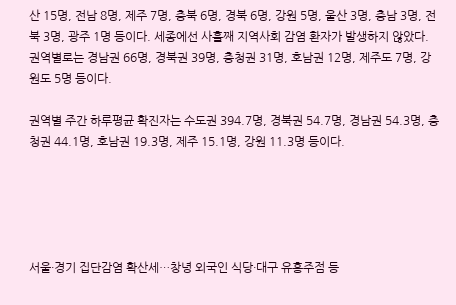산 15명, 전남 8명, 제주 7명, 충북 6명, 경북 6명, 강원 5명, 울산 3명, 충남 3명, 전북 3명, 광주 1명 등이다. 세종에선 사흘째 지역사회 감염 환자가 발생하지 않았다. 권역별로는 경남권 66명, 경북권 39명, 충청권 31명, 호남권 12명, 제주도 7명, 강원도 5명 등이다.

권역별 주간 하루평균 확진자는 수도권 394.7명, 경북권 54.7명, 경남권 54.3명, 충청권 44.1명, 호남권 19.3명, 제주 15.1명, 강원 11.3명 등이다.





서울·경기 집단감염 확산세…창녕 외국인 식당·대구 유흥주점 등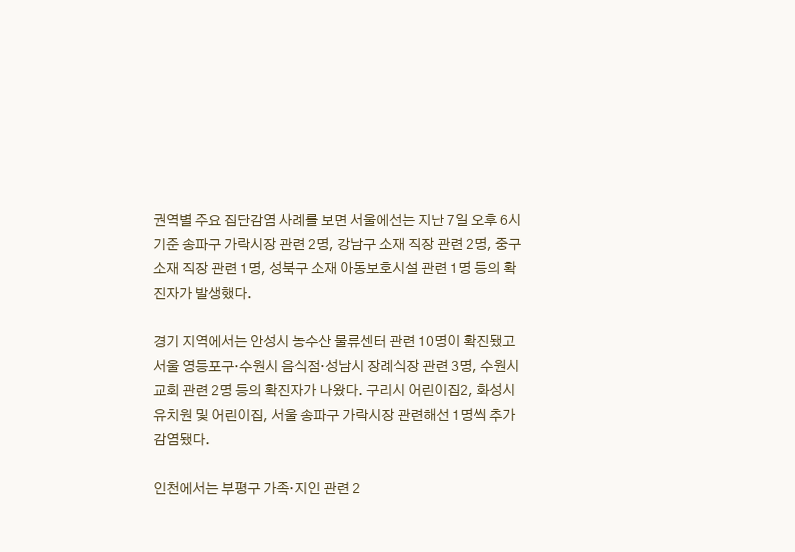권역별 주요 집단감염 사례를 보면 서울에선는 지난 7일 오후 6시 기준 송파구 가락시장 관련 2명, 강남구 소재 직장 관련 2명, 중구 소재 직장 관련 1명, 성북구 소재 아동보호시설 관련 1명 등의 확진자가 발생했다.

경기 지역에서는 안성시 농수산 물류센터 관련 10명이 확진됐고 서울 영등포구·수원시 음식점·성남시 장례식장 관련 3명, 수원시 교회 관련 2명 등의 확진자가 나왔다. 구리시 어린이집2, 화성시 유치원 및 어린이집, 서울 송파구 가락시장 관련해선 1명씩 추가 감염됐다.

인천에서는 부평구 가족·지인 관련 2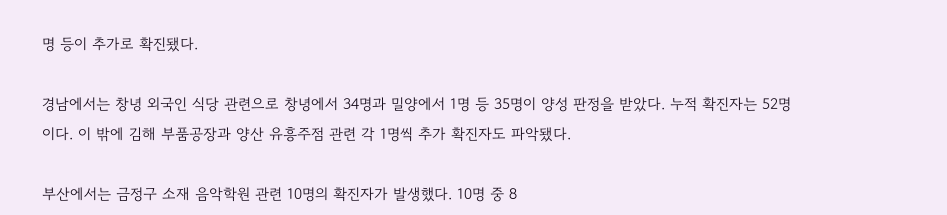명 등이 추가로 확진됐다.

경남에서는 창녕 외국인 식당 관련으로 창녕에서 34명과 밀양에서 1명 등 35명이 양성 판정을 받았다. 누적 확진자는 52명이다. 이 밖에 김해 부품공장과 양산 유흥주점 관련 각 1명씩 추가 확진자도 파악됐다.

부산에서는 금정구 소재 음악학원 관련 10명의 확진자가 발생했다. 10명 중 8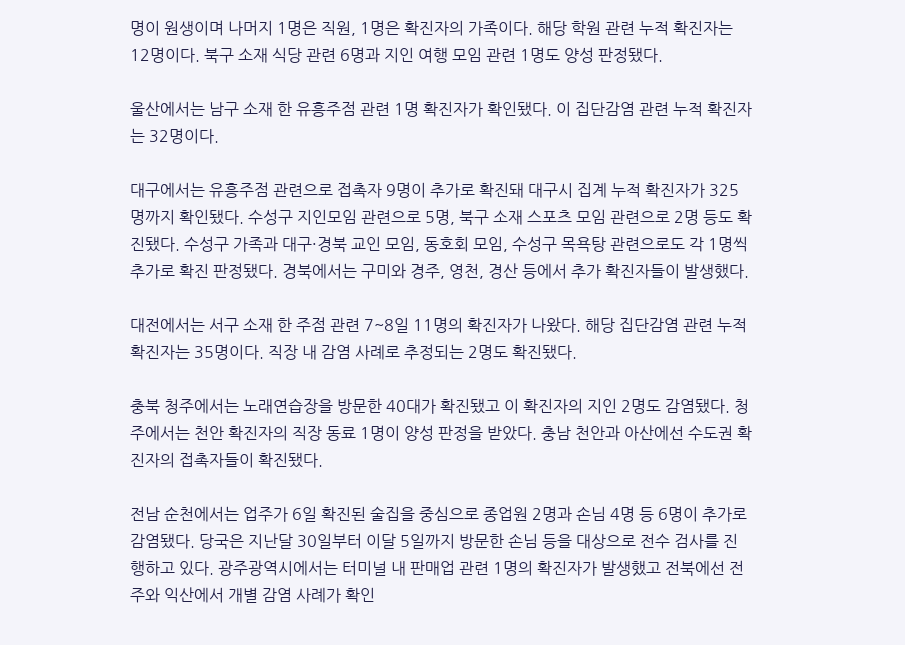명이 원생이며 나머지 1명은 직원, 1명은 확진자의 가족이다. 해당 학원 관련 누적 확진자는 12명이다. 북구 소재 식당 관련 6명과 지인 여행 모임 관련 1명도 양성 판정됐다.

울산에서는 남구 소재 한 유흥주점 관련 1명 확진자가 확인됐다. 이 집단감염 관련 누적 확진자는 32명이다.

대구에서는 유흥주점 관련으로 접촉자 9명이 추가로 확진돼 대구시 집계 누적 확진자가 325명까지 확인됐다. 수성구 지인모임 관련으로 5명, 북구 소재 스포츠 모임 관련으로 2명 등도 확진됐다. 수성구 가족과 대구·경북 교인 모임, 동호회 모임, 수성구 목욕탕 관련으로도 각 1명씩 추가로 확진 판정됐다. 경북에서는 구미와 경주, 영천, 경산 등에서 추가 확진자들이 발생했다.

대전에서는 서구 소재 한 주점 관련 7~8일 11명의 확진자가 나왔다. 해당 집단감염 관련 누적 확진자는 35명이다. 직장 내 감염 사례로 추정되는 2명도 확진됐다.

충북 청주에서는 노래연습장을 방문한 40대가 확진됐고 이 확진자의 지인 2명도 감염됐다. 청주에서는 천안 확진자의 직장 동료 1명이 양성 판정을 받았다. 충남 천안과 아산에선 수도권 확진자의 접촉자들이 확진됐다.

전남 순천에서는 업주가 6일 확진된 술집을 중심으로 종업원 2명과 손님 4명 등 6명이 추가로 감염됐다. 당국은 지난달 30일부터 이달 5일까지 방문한 손님 등을 대상으로 전수 검사를 진행하고 있다. 광주광역시에서는 터미널 내 판매업 관련 1명의 확진자가 발생했고 전북에선 전주와 익산에서 개별 감염 사례가 확인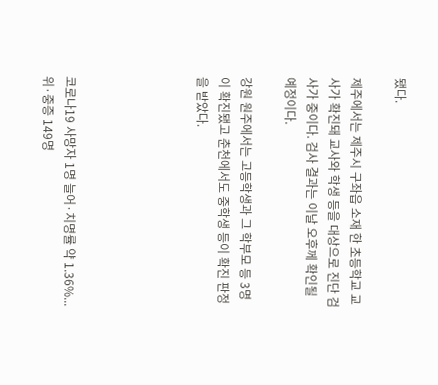됐다.

제주에서는 제주시 구좌읍 소재 한 초등학교 교사가 확진돼 교사와 학생 등을 대상으로 진단 검사가 중이다. 검사 결과는 이날 오후께 확인될 예정이다.

강원 원주에서는 고등학생과 그 학부모 등 3명이 확진됐고 춘천에서도 중학생 등이 확진 판정을 받았다.





코로나19 사망자 1명 늘어·치명률 약 1.36%...위·중증 149명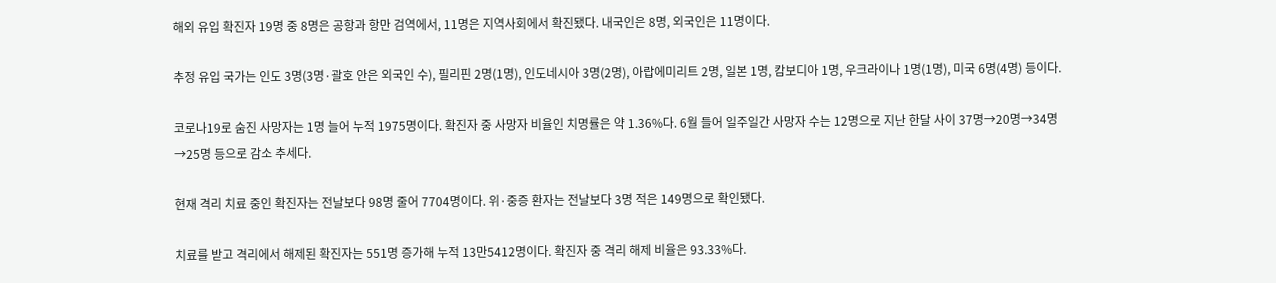해외 유입 확진자 19명 중 8명은 공항과 항만 검역에서, 11명은 지역사회에서 확진됐다. 내국인은 8명, 외국인은 11명이다.

추정 유입 국가는 인도 3명(3명·괄호 안은 외국인 수), 필리핀 2명(1명), 인도네시아 3명(2명), 아랍에미리트 2명, 일본 1명, 캄보디아 1명, 우크라이나 1명(1명), 미국 6명(4명) 등이다.

코로나19로 숨진 사망자는 1명 늘어 누적 1975명이다. 확진자 중 사망자 비율인 치명률은 약 1.36%다. 6월 들어 일주일간 사망자 수는 12명으로 지난 한달 사이 37명→20명→34명→25명 등으로 감소 추세다.

현재 격리 치료 중인 확진자는 전날보다 98명 줄어 7704명이다. 위·중증 환자는 전날보다 3명 적은 149명으로 확인됐다.

치료를 받고 격리에서 해제된 확진자는 551명 증가해 누적 13만5412명이다. 확진자 중 격리 해제 비율은 93.33%다.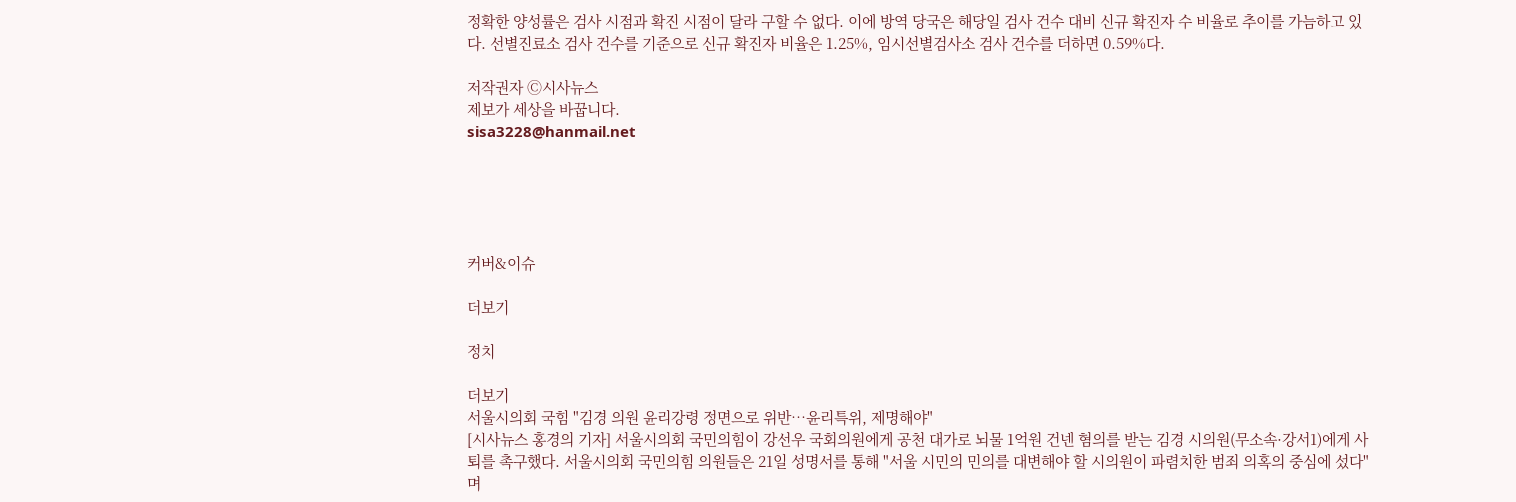정확한 양성률은 검사 시점과 확진 시점이 달라 구할 수 없다. 이에 방역 당국은 해당일 검사 건수 대비 신규 확진자 수 비율로 추이를 가늠하고 있다. 선별진료소 검사 건수를 기준으로 신규 확진자 비율은 1.25%, 임시선별검사소 검사 건수를 더하면 0.59%다.

저작권자 Ⓒ시사뉴스
제보가 세상을 바꿉니다.
sisa3228@hanmail.net





커버&이슈

더보기

정치

더보기
서울시의회 국힘 "김경 의원 윤리강령 정면으로 위반…윤리특위, 제명해야"
[시사뉴스 홍경의 기자] 서울시의회 국민의힘이 강선우 국회의원에게 공천 대가로 뇌물 1억원 건넨 혐의를 받는 김경 시의원(무소속·강서1)에게 사퇴를 촉구했다. 서울시의회 국민의힘 의원들은 21일 성명서를 통해 "서울 시민의 민의를 대변해야 할 시의원이 파렴치한 범죄 의혹의 중심에 섰다"며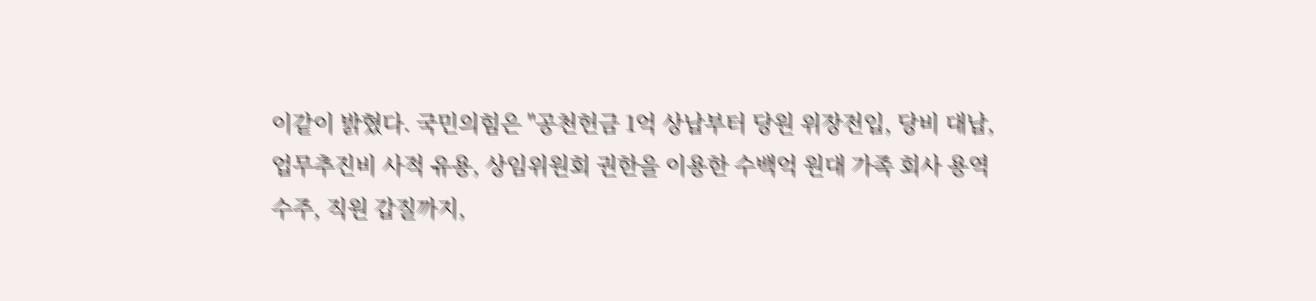이같이 밝혔다. 국민의힘은 "공천헌금 1억 상납부터 당원 위장전입, 당비 대납, 업무추진비 사적 유용, 상임위원회 권한을 이용한 수백억 원대 가족 회사 용역 수주, 직원 갑질까지,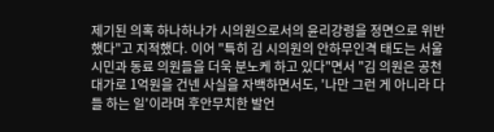제기된 의혹 하나하나가 시의원으로서의 윤리강령을 정면으로 위반했다"고 지적했다. 이어 "특히 김 시의원의 안하무인격 태도는 서울 시민과 동료 의원들을 더욱 분노케 하고 있다"면서 "김 의원은 공천 대가로 1억원을 건넨 사실을 자백하면서도, '나만 그런 게 아니라 다들 하는 일'이라며 후안무치한 발언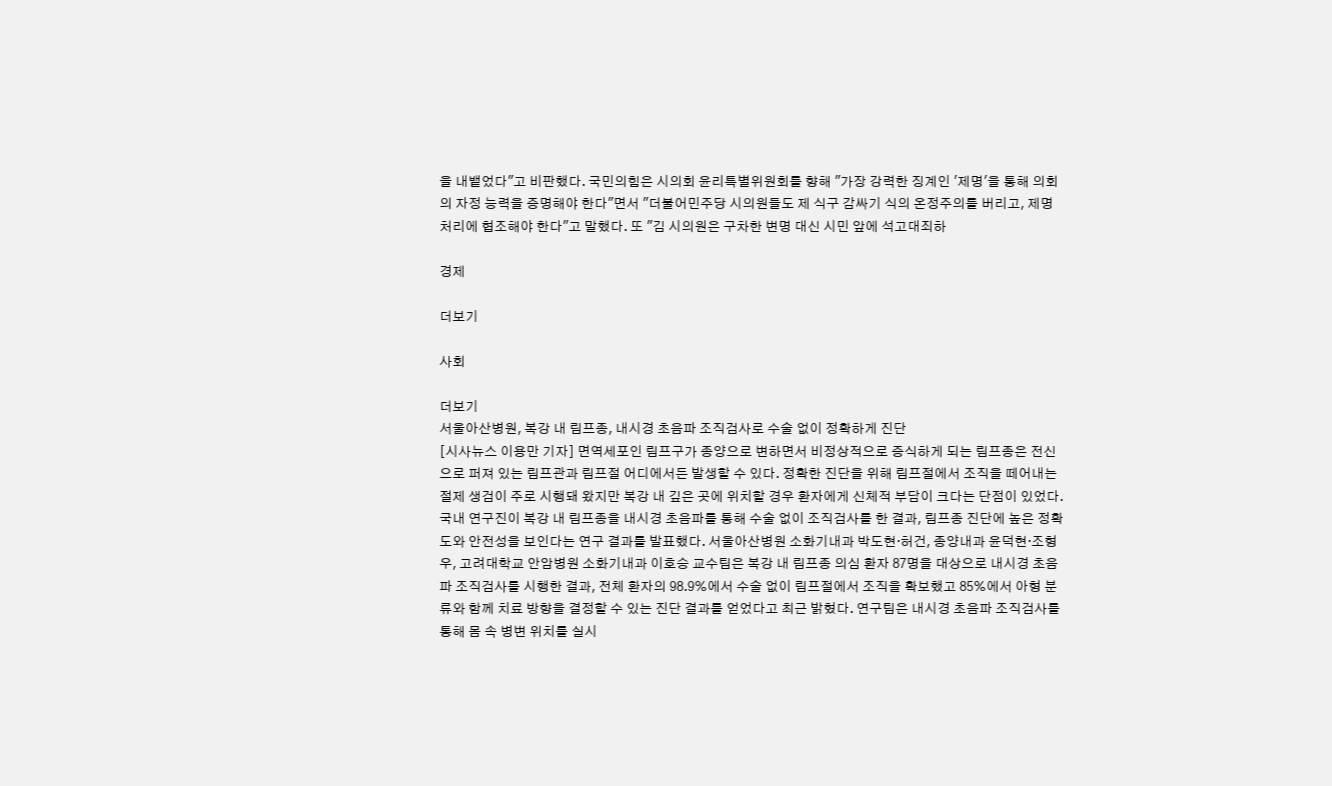을 내뱉었다"고 비판했다. 국민의힘은 시의회 윤리특별위원회를 향해 "가장 강력한 징계인 '제명'을 통해 의회의 자정 능력을 증명해야 한다"면서 "더불어민주당 시의원들도 제 식구 감싸기 식의 온정주의를 버리고, 제명 처리에 협조해야 한다"고 말했다. 또 "김 시의원은 구차한 변명 대신 시민 앞에 석고대죄하

경제

더보기

사회

더보기
서울아산병원, 복강 내 림프종, 내시경 초음파 조직검사로 수술 없이 정확하게 진단
[시사뉴스 이용만 기자] 면역세포인 림프구가 종양으로 변하면서 비정상적으로 증식하게 되는 림프종은 전신으로 퍼져 있는 림프관과 림프절 어디에서든 발생할 수 있다. 정확한 진단을 위해 림프절에서 조직을 떼어내는 절제 생검이 주로 시행돼 왔지만 복강 내 깊은 곳에 위치할 경우 환자에게 신체적 부담이 크다는 단점이 있었다. 국내 연구진이 복강 내 림프종을 내시경 초음파를 통해 수술 없이 조직검사를 한 결과, 림프종 진단에 높은 정확도와 안전성을 보인다는 연구 결과를 발표했다. 서울아산병원 소화기내과 박도현·허건, 종양내과 윤덕현·조형우, 고려대학교 안암병원 소화기내과 이호승 교수팀은 복강 내 림프종 의심 환자 87명을 대상으로 내시경 초음파 조직검사를 시행한 결과, 전체 환자의 98.9%에서 수술 없이 림프절에서 조직을 확보했고 85%에서 아형 분류와 함께 치료 방향을 결정할 수 있는 진단 결과를 얻었다고 최근 밝혔다. 연구팀은 내시경 초음파 조직검사를 통해 몸 속 병변 위치를 실시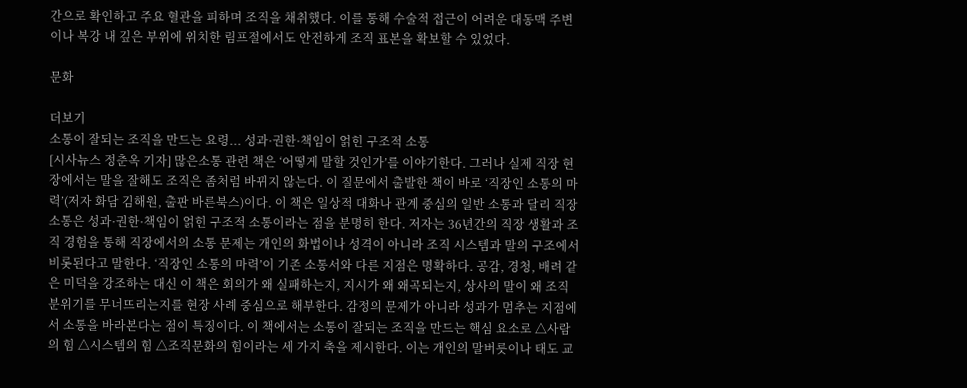간으로 확인하고 주요 혈관을 피하며 조직을 채취했다. 이를 통해 수술적 접근이 어려운 대동맥 주변이나 복강 내 깊은 부위에 위치한 림프절에서도 안전하게 조직 표본을 확보할 수 있었다.

문화

더보기
소통이 잘되는 조직을 만드는 요령... 성과·권한·책임이 얽힌 구조적 소통
[시사뉴스 정춘옥 기자] 많은소통 관련 책은 ‘어떻게 말할 것인가’를 이야기한다. 그러나 실제 직장 현장에서는 말을 잘해도 조직은 좀처럼 바뀌지 않는다. 이 질문에서 출발한 책이 바로 ‘직장인 소통의 마력’(저자 화담 김해원, 출판 바른북스)이다. 이 책은 일상적 대화나 관계 중심의 일반 소통과 달리 직장 소통은 성과·권한·책임이 얽힌 구조적 소통이라는 점을 분명히 한다. 저자는 36년간의 직장 생활과 조직 경험을 통해 직장에서의 소통 문제는 개인의 화법이나 성격이 아니라 조직 시스템과 말의 구조에서 비롯된다고 말한다. ‘직장인 소통의 마력’이 기존 소통서와 다른 지점은 명확하다. 공감, 경청, 배려 같은 미덕을 강조하는 대신 이 책은 회의가 왜 실패하는지, 지시가 왜 왜곡되는지, 상사의 말이 왜 조직 분위기를 무너뜨리는지를 현장 사례 중심으로 해부한다. 감정의 문제가 아니라 성과가 멈추는 지점에서 소통을 바라본다는 점이 특징이다. 이 책에서는 소통이 잘되는 조직을 만드는 핵심 요소로 △사람의 힘 △시스템의 힘 △조직문화의 힘이라는 세 가지 축을 제시한다. 이는 개인의 말버릇이나 태도 교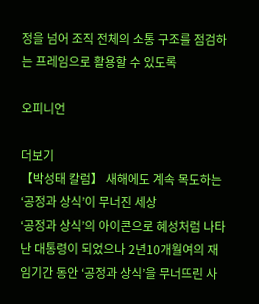정을 넘어 조직 전체의 소통 구조를 점검하는 프레임으로 활용할 수 있도록

오피니언

더보기
【박성태 칼럼】 새해에도 계속 목도하는 ‘공정과 상식’이 무너진 세상
‘공정과 상식’의 아이콘으로 혜성처럼 나타난 대통령이 되었으나 2년10개월여의 재임기간 동안 ‘공정과 상식’을 무너뜨린 사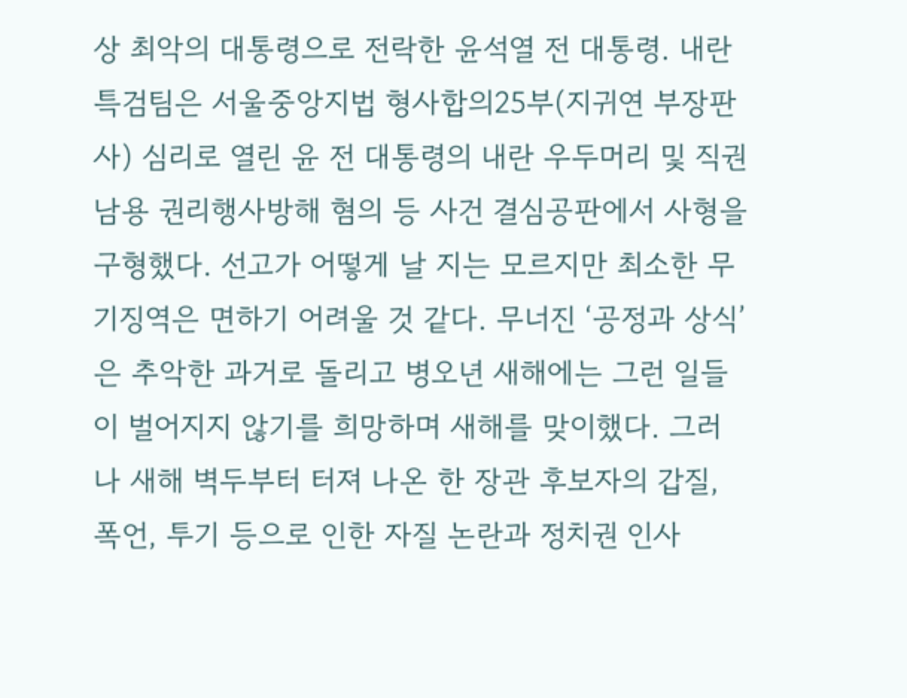상 최악의 대통령으로 전락한 윤석열 전 대통령. 내란 특검팀은 서울중앙지법 형사합의25부(지귀연 부장판사) 심리로 열린 윤 전 대통령의 내란 우두머리 및 직권남용 권리행사방해 혐의 등 사건 결심공판에서 사형을 구형했다. 선고가 어떻게 날 지는 모르지만 최소한 무기징역은 면하기 어려울 것 같다. 무너진 ‘공정과 상식’은 추악한 과거로 돌리고 병오년 새해에는 그런 일들이 벌어지지 않기를 희망하며 새해를 맞이했다. 그러나 새해 벽두부터 터져 나온 한 장관 후보자의 갑질, 폭언, 투기 등으로 인한 자질 논란과 정치권 인사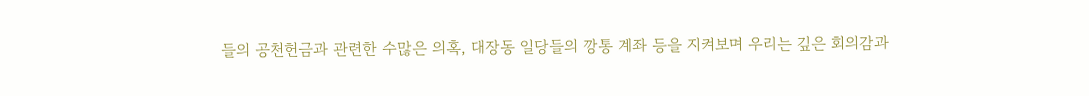들의 공천헌금과 관련한 수많은 의혹, 대장동 일당들의 깡통 계좌 등을 지켜보며 우리는 깊은 회의감과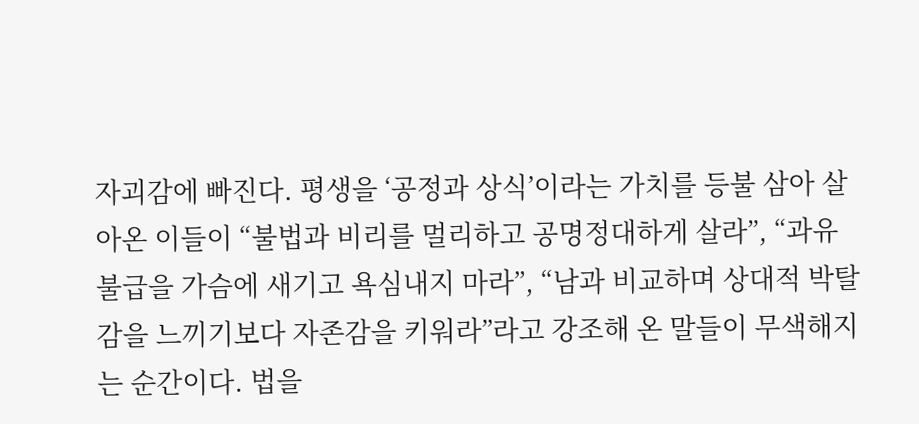자괴감에 빠진다. 평생을 ‘공정과 상식’이라는 가치를 등불 삼아 살아온 이들이 “불법과 비리를 멀리하고 공명정대하게 살라”, “과유불급을 가슴에 새기고 욕심내지 마라”, “남과 비교하며 상대적 박탈감을 느끼기보다 자존감을 키워라”라고 강조해 온 말들이 무색해지는 순간이다. 법을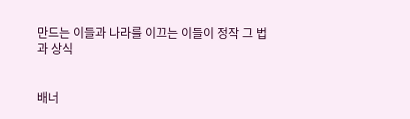만드는 이들과 나라를 이끄는 이들이 정작 그 법과 상식


배너